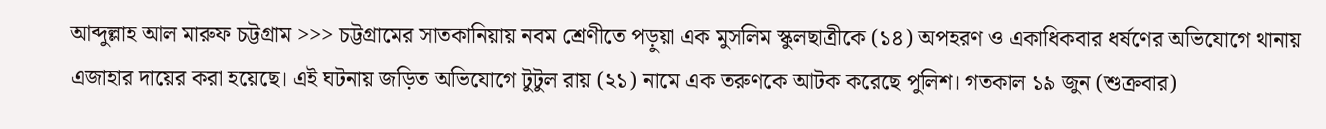আব্দুল্লাহ আল মারুফ চট্টগ্রাম >>> চট্টগ্রামের সাতকানিয়ায় নবম শ্রেণীতে পড়ুয়া এক মুসলিম স্কুলছাত্রীকে (১৪) অপহরণ ও একাধিকবার ধর্ষণের অভিযোগে থানায় এজাহার দায়ের করা হয়েছে। এই ঘটনায় জড়িত অভিযোগে টুটুল রায় (২১) নামে এক তরুণকে আটক করেছে পুলিশ। গতকাল ১৯ জুন (শুক্রবার)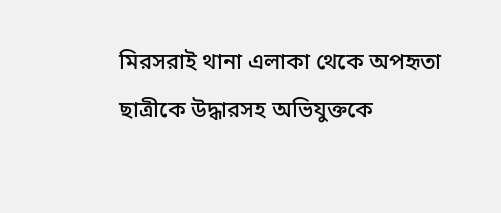মিরসরাই থানা এলাকা থেকে অপহৃতা ছাত্রীকে উদ্ধারসহ অভিযুক্তকে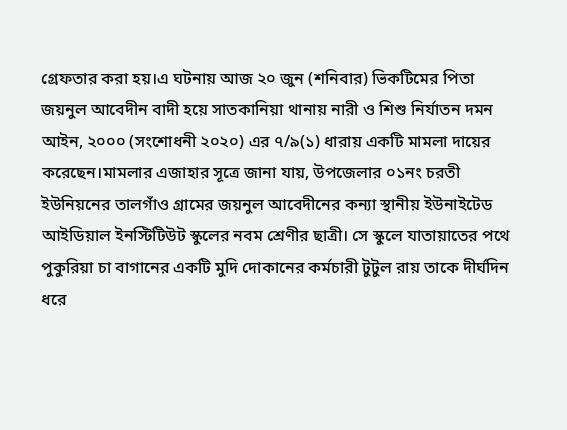গ্রেফতার করা হয়।এ ঘটনায় আজ ২০ জুন (শনিবার) ভিকটিমের পিতা জয়নুল আবেদীন বাদী হয়ে সাতকানিয়া থানায় নারী ও শিশু নির্যাতন দমন আইন, ২০০০ (সংশোধনী ২০২০) এর ৭/৯(১) ধারায় একটি মামলা দায়ের করেছেন।মামলার এজাহার সূত্রে জানা যায়, উপজেলার ০১নং চরতী ইউনিয়নের তালগাঁও গ্রামের জয়নুল আবেদীনের কন্যা স্থানীয় ইউনাইটেড আইডিয়াল ইনস্টিটিউট স্কুলের নবম শ্রেণীর ছাত্রী। সে স্কুলে যাতায়াতের পথে পুকুরিয়া চা বাগানের একটি মুদি দোকানের কর্মচারী টুটুল রায় তাকে দীর্ঘদিন ধরে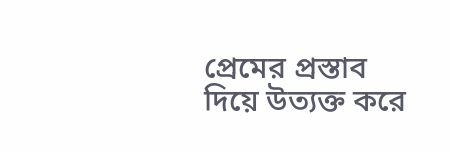প্রেমের প্রস্তাব দিয়ে উত্যক্ত করে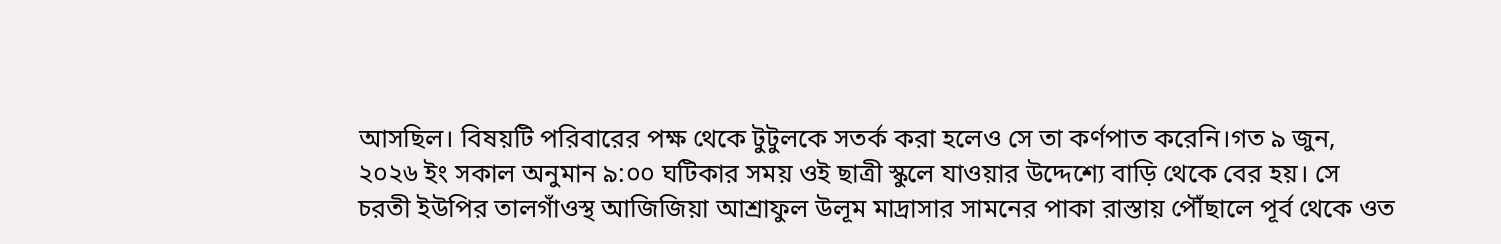আসছিল। বিষয়টি পরিবারের পক্ষ থেকে টুটুলকে সতর্ক করা হলেও সে তা কর্ণপাত করেনি।গত ৯ জুন, ২০২৬ ইং সকাল অনুমান ৯:০০ ঘটিকার সময় ওই ছাত্রী স্কুলে যাওয়ার উদ্দেশ্যে বাড়ি থেকে বের হয়। সে চরতী ইউপির তালগাঁওস্থ আজিজিয়া আশ্রাফুল উলূম মাদ্রাসার সামনের পাকা রাস্তায় পৌঁছালে পূর্ব থেকে ওত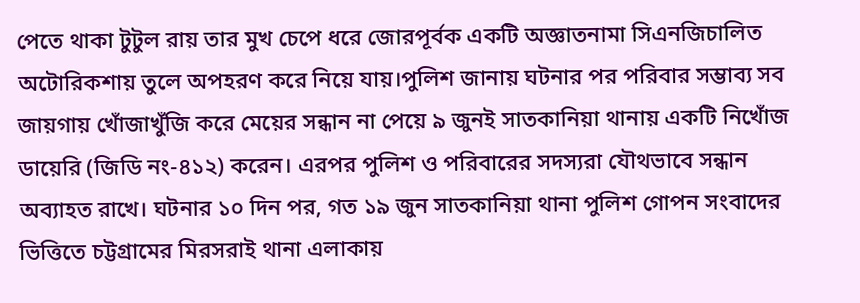পেতে থাকা টুটুল রায় তার মুখ চেপে ধরে জোরপূর্বক একটি অজ্ঞাতনামা সিএনজিচালিত অটোরিকশায় তুলে অপহরণ করে নিয়ে যায়।পুলিশ জানায় ঘটনার পর পরিবার সম্ভাব্য সব জায়গায় খোঁজাখুঁজি করে মেয়ের সন্ধান না পেয়ে ৯ জুনই সাতকানিয়া থানায় একটি নিখোঁজ ডায়েরি (জিডি নং-৪১২) করেন। এরপর পুলিশ ও পরিবারের সদস্যরা যৌথভাবে সন্ধান অব্যাহত রাখে। ঘটনার ১০ দিন পর, গত ১৯ জুন সাতকানিয়া থানা পুলিশ গোপন সংবাদের ভিত্তিতে চট্টগ্রামের মিরসরাই থানা এলাকায়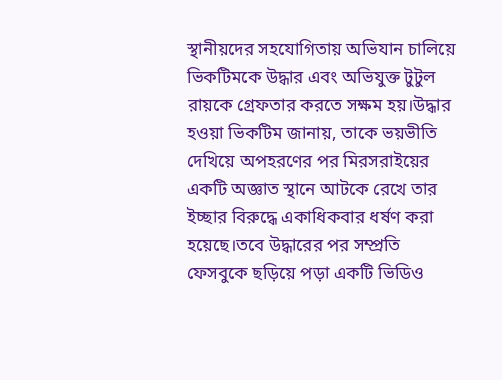স্থানীয়দের সহযোগিতায় অভিযান চালিয়ে ভিকটিমকে উদ্ধার এবং অভিযুক্ত টুটুল রায়কে গ্রেফতার করতে সক্ষম হয়।উদ্ধার হওয়া ভিকটিম জানায়, তাকে ভয়ভীতি দেখিয়ে অপহরণের পর মিরসরাইয়ের একটি অজ্ঞাত স্থানে আটকে রেখে তার ইচ্ছার বিরুদ্ধে একাধিকবার ধর্ষণ করা হয়েছে।তবে উদ্ধারের পর সম্প্রতি ফেসবুকে ছড়িয়ে পড়া একটি ভিডিও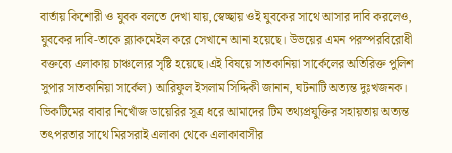বার্তায় কিশোরী ও যুবক বলতে দেখা যায়,স্বেচ্ছায় ওই যুবকের সাথে আসার দাবি করলেও, যুবকের দাবি-তাকে ব্ল্যাকমেইল করে সেখানে আনা হয়েছে। উভয়ের এমন পরস্পরবিরোধী বক্তব্যে এলাকায় চাঞ্চল্যের সৃষ্টি হয়েছে।এই বিষয়ে সাতকানিয়া সার্কেলের অতিরিক্ত পুলিশ সুপার সাতকানিয়া সার্কেল) আরিফুল ইসলাম সিদ্দিকী জানান, ঘটনাটি অত্যন্ত দুঃখজনক। ভিকটিমের বাবার নিখোঁজ ডায়েরির সূত্র ধরে আমাদের টিম তথ্যপ্রযুক্তির সহায়তায় অত্যন্ত তৎপরতার সাথে মিরসরাই এলাকা থেকে এলাকাবাসীর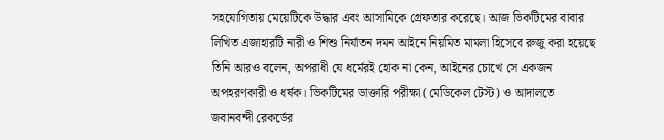সহযোগিতায় মেয়েটিকে উদ্ধার এবং আসামিকে গ্রেফতার করেছে। আজ ভিকটিমের বাবার লিখিত এজাহারটি নারী ও শিশু নির্যাতন দমন আইনে নিয়মিত মামলা হিসেবে রুজু করা হয়েছে তিনি আরও বলেন, অপরাধী যে ধর্মেরই হোক না কেন, আইনের চোখে সে একজন অপহরণকারী ও ধর্ষক। ভিকটিমের ডাক্তারি পরীক্ষা (মেডিকেল টেস্ট) ও আদালতে জবানবন্দী রেকর্ডের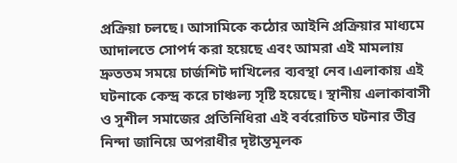প্রক্রিয়া চলছে। আসামিকে কঠোর আইনি প্রক্রিয়ার মাধ্যমে আদালতে সোপর্দ করা হয়েছে এবং আমরা এই মামলায় দ্রুততম সময়ে চার্জশিট দাখিলের ব্যবস্থা নেব।এলাকায় এই ঘটনাকে কেন্দ্র করে চাঞ্চল্য সৃষ্টি হয়েছে। স্থানীয় এলাকাবাসী ও সুশীল সমাজের প্রতিনিধিরা এই বর্বরোচিত ঘটনার তীব্র নিন্দা জানিয়ে অপরাধীর দৃষ্টান্তমূলক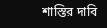শাস্তির দাবি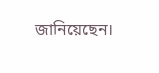জানিয়েছেন।